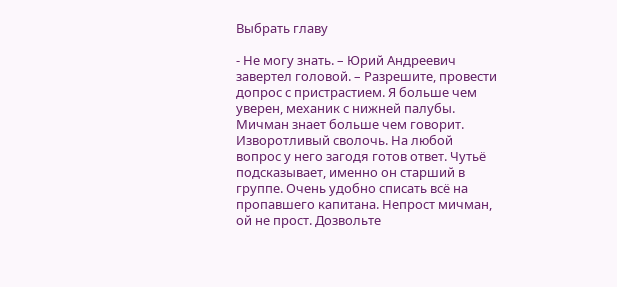Выбрать главу

- Не могу знать. – Юрий Андреевич завертел головой. – Разрешите, провести допрос с пристрастием. Я больше чем уверен, механик с нижней палубы. Мичман знает больше чем говорит. Изворотливый сволочь. На любой вопрос у него загодя готов ответ. Чутьё подсказывает, именно он старший в группе. Очень удобно списать всё на пропавшего капитана. Непрост мичман, ой не прост. Дозвольте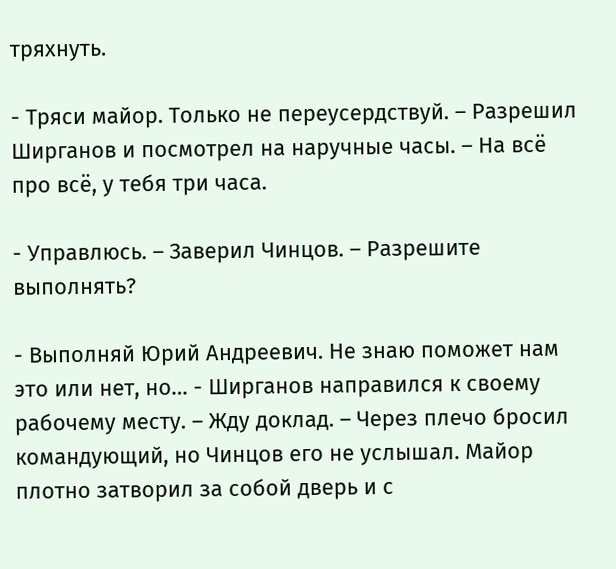тряхнуть.

- Тряси майор. Только не переусердствуй. – Разрешил Ширганов и посмотрел на наручные часы. – На всё про всё, у тебя три часа.

- Управлюсь. – Заверил Чинцов. – Разрешите выполнять?

- Выполняй Юрий Андреевич. Не знаю поможет нам это или нет, но… - Ширганов направился к своему рабочему месту. – Жду доклад. – Через плечо бросил командующий, но Чинцов его не услышал. Майор плотно затворил за собой дверь и с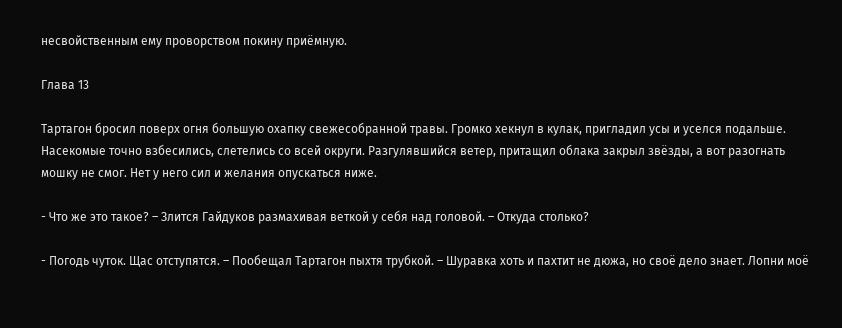несвойственным ему проворством покину приёмную.

Глава 13

Тартагон бросил поверх огня большую охапку свежесобранной травы. Громко хекнул в кулак, пригладил усы и уселся подальше. Насекомые точно взбесились, слетелись со всей округи. Разгулявшийся ветер, притащил облака закрыл звёзды, а вот разогнать мошку не смог. Нет у него сил и желания опускаться ниже.

- Что же это такое? – Злится Гайдуков размахивая веткой у себя над головой. – Откуда столько?

- Погодь чуток. Щас отступятся. – Пообещал Тартагон пыхтя трубкой. – Шуравка хоть и пахтит не дюжа, но своё дело знает. Лопни моё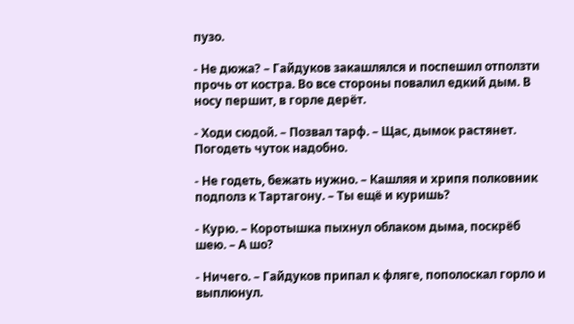пузо.

- Не дюжа? – Гайдуков закашлялся и поспешил отползти прочь от костра. Во все стороны повалил едкий дым. В носу першит, в горле дерёт.

- Ходи сюдой. – Позвал тарф. – Щас, дымок растянет. Погодеть чуток надобно.

- Не годеть, бежать нужно. – Кашляя и хрипя полковник подполз к Тартагону. – Ты ещё и куришь?

- Курю. – Коротышка пыхнул облаком дыма, поскрёб шею. – А шо?

- Ничего. – Гайдуков припал к фляге, пополоскал горло и выплюнул.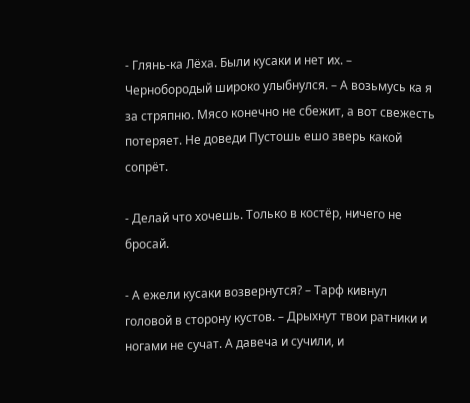- Глянь-ка Лёха. Были кусаки и нет их. – Чернобородый широко улыбнулся. – А возьмусь ка я за стряпню. Мясо конечно не сбежит, а вот свежесть потеряет. Не доведи Пустошь ешо зверь какой сопрёт.

- Делай что хочешь. Только в костёр, ничего не бросай.

- А ежели кусаки возвернутся? – Тарф кивнул головой в сторону кустов. – Дрыхнут твои ратники и ногами не сучат. А давеча и сучили, и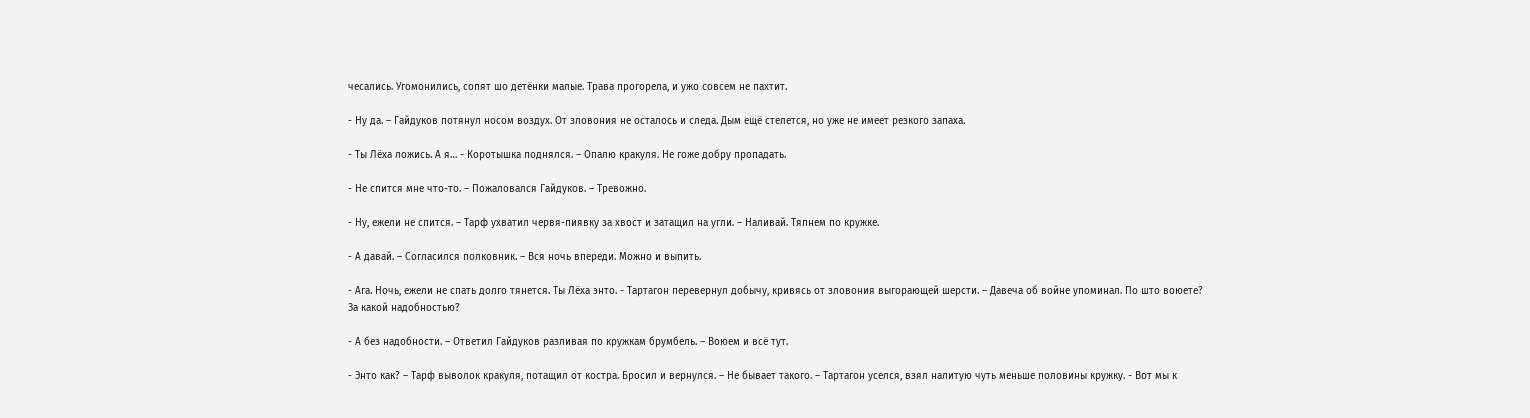чесались. Угомонились, сопят шо детёнки малые. Трава прогорела, и ужо совсем не пахтит.

- Ну да. – Гайдуков потянул носом воздух. От зловония не осталось и следа. Дым ещё стелется, но уже не имеет резкого запаха.

- Ты Лёха ложись. А я… - Коротышка поднялся. – Опалю кракуля. Не гоже добру пропадать.

- Не спится мне что-то. – Пожаловался Гайдуков. – Тревожно.

- Ну, ежели не спится. – Тарф ухватил червя-пиявку за хвост и затащил на угли. – Наливай. Тяпнем по кружке.

- А давай. – Согласился полковник. – Вся ночь впереди. Можно и выпить.

- Ага. Ночь, ежели не спать долго тянется. Ты Лёха энто. - Тартагон перевернул добычу, кривясь от зловония выгорающей шерсти. – Давеча об войне упоминал. По што воюете? За какой надобностью?

- А без надобности. – Ответил Гайдуков разливая по кружкам брумбель. – Воюем и всё тут.

- Энто как? – Тарф выволок кракуля, потащил от костра. Бросил и вернулся. – Не бывает такого. – Тартагон уселся, взял налитую чуть меньше половины кружку. - Вот мы к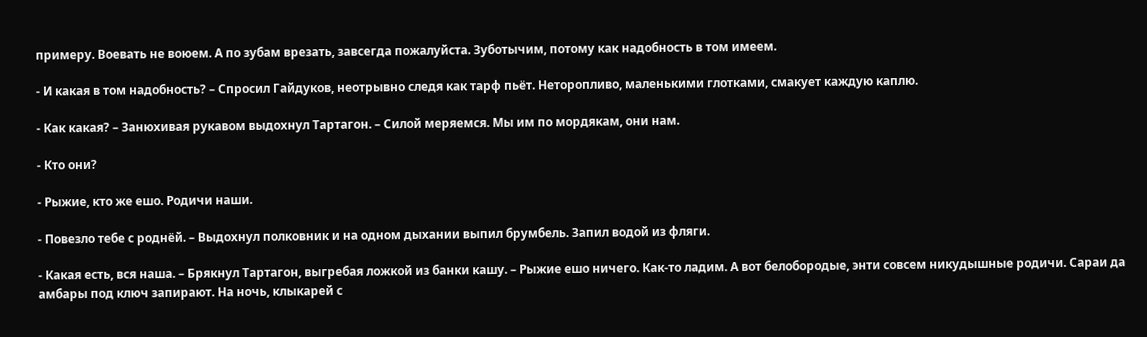примеру. Воевать не воюем. А по зубам врезать, завсегда пожалуйста. Зуботычим, потому как надобность в том имеем.

- И какая в том надобность? – Спросил Гайдуков, неотрывно следя как тарф пьёт. Неторопливо, маленькими глотками, смакует каждую каплю.

- Как какая? – Занюхивая рукавом выдохнул Тартагон. – Силой меряемся. Мы им по мордякам, они нам.

- Кто они?

- Рыжие, кто же ешо. Родичи наши.

- Повезло тебе с роднёй. – Выдохнул полковник и на одном дыхании выпил брумбель. Запил водой из фляги.

- Какая есть, вся наша. – Брякнул Тартагон, выгребая ложкой из банки кашу. – Рыжие ешо ничего. Как-то ладим. А вот белобородые, энти совсем никудышные родичи. Сараи да амбары под ключ запирают. На ночь, клыкарей с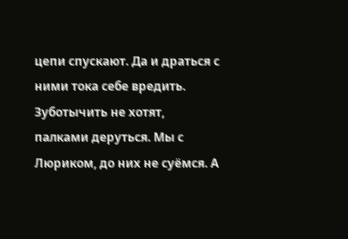цепи спускают. Да и драться с ними тока себе вредить. Зуботычить не хотят, палками деруться. Мы с Люриком, до них не суёмся. А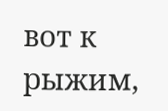вот к рыжим,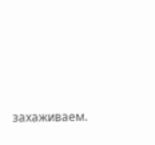захаживаем.